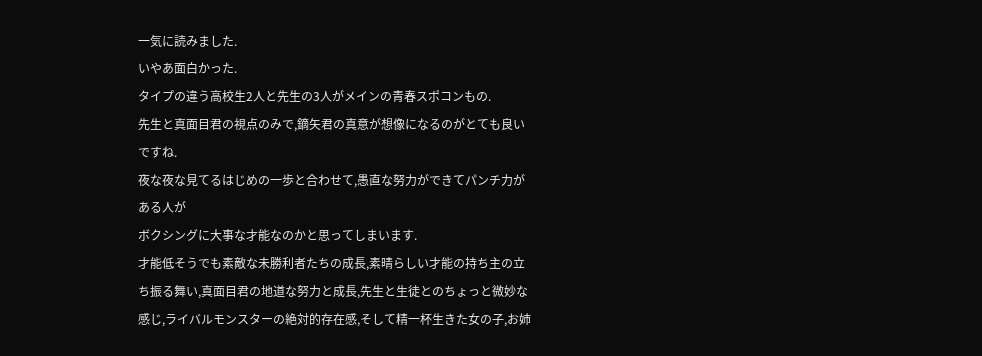一気に読みました.
いやあ面白かった.
タイプの違う高校生2人と先生の3人がメインの青春スポコンもの.
先生と真面目君の視点のみで,鏑矢君の真意が想像になるのがとても良いですね.
夜な夜な見てるはじめの一歩と合わせて,愚直な努力ができてパンチ力がある人が
ボクシングに大事な才能なのかと思ってしまいます.
才能低そうでも素敵な未勝利者たちの成長,素晴らしい才能の持ち主の立ち振る舞い,真面目君の地道な努力と成長,先生と生徒とのちょっと微妙な感じ,ライバルモンスターの絶対的存在感,そして精一杯生きた女の子,お姉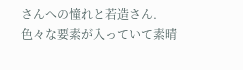さんへの憧れと若造さん.
色々な要素が入っていて素晴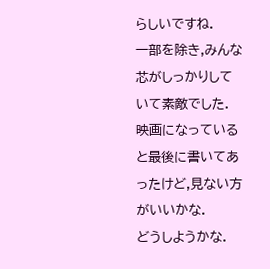らしいですね.
一部を除き,みんな芯がしっかりしていて素敵でした.
映画になっていると最後に書いてあったけど,見ない方がいいかな.
どうしようかな.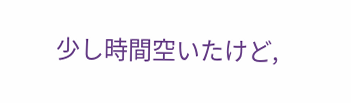少し時間空いたけど,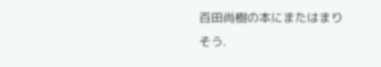百田尚樹の本にまたはまりそう.